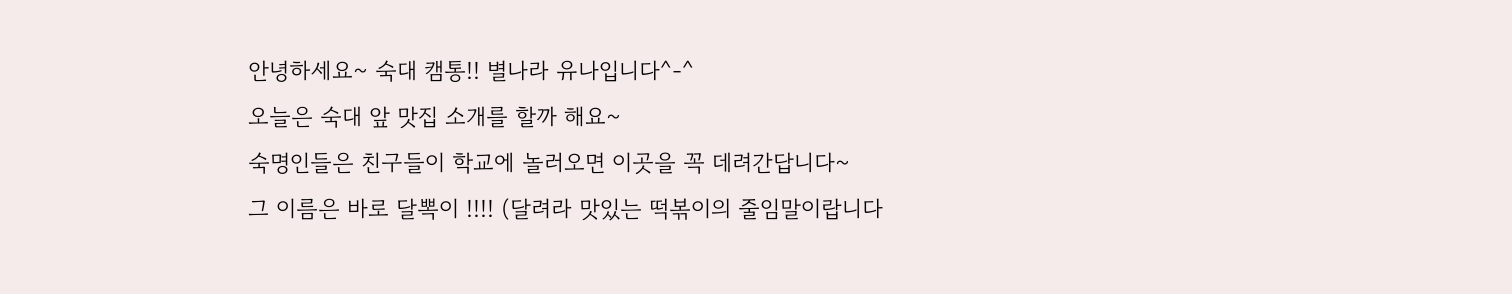안녕하세요~ 숙대 캠통!! 별나라 유나입니다^-^
오늘은 숙대 앞 맛집 소개를 할까 해요~
숙명인들은 친구들이 학교에 놀러오면 이곳을 꼭 데려간답니다~
그 이름은 바로 달뽁이 !!!! (달려라 맛있는 떡볶이의 줄임말이랍니다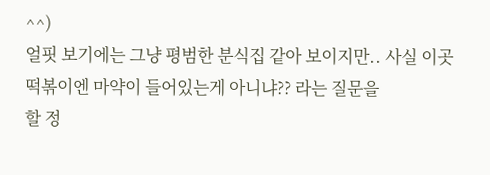^^)
얼핏 보기에는 그냥 평범한 분식집 같아 보이지만.. 사실 이곳 떡볶이엔 마약이 들어있는게 아니냐?? 라는 질문을
할 정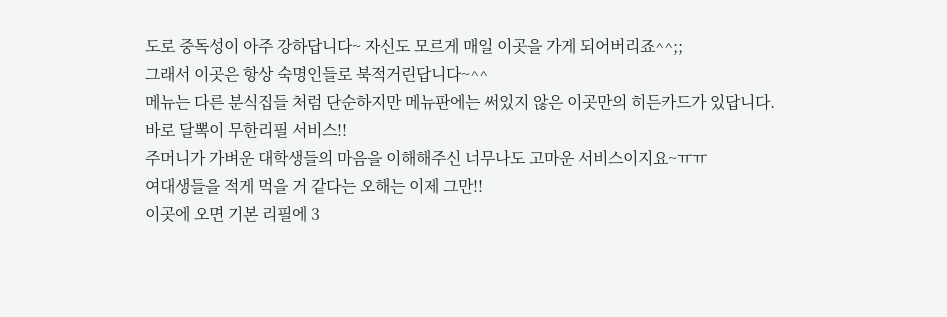도로 중독성이 아주 강하답니다~ 자신도 모르게 매일 이곳을 가게 되어버리죠^^;;
그래서 이곳은 항상 숙명인들로 북적거린답니다~^^
메뉴는 다른 분식집들 처럼 단순하지만 메뉴판에는 써있지 않은 이곳만의 히든카드가 있답니다.
바로 달뽁이 무한리필 서비스!!
주머니가 가벼운 대학생들의 마음을 이해해주신 너무나도 고마운 서비스이지요~ㅠㅠ
여대생들을 적게 먹을 거 같다는 오해는 이제 그만!!
이곳에 오면 기본 리필에 3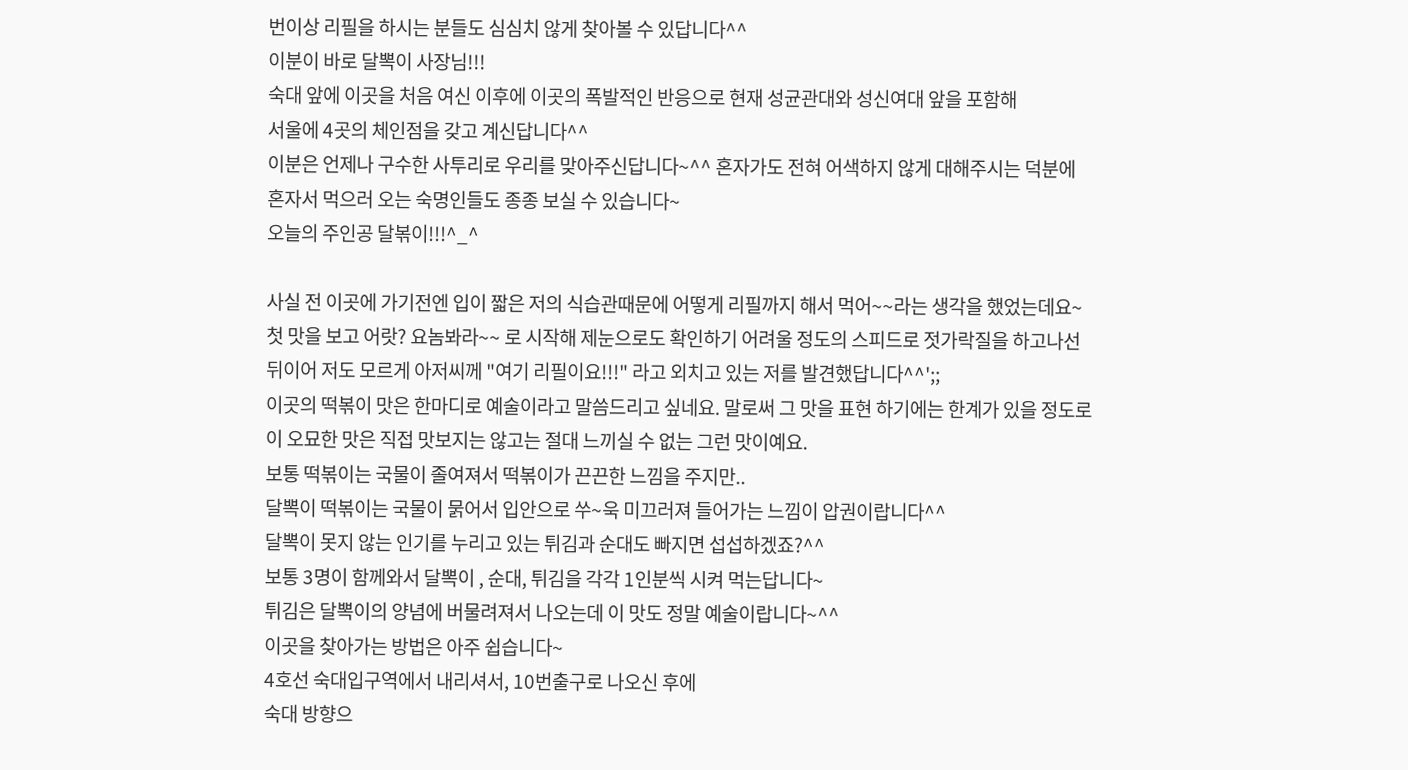번이상 리필을 하시는 분들도 심심치 않게 찾아볼 수 있답니다^^
이분이 바로 달뽁이 사장님!!!
숙대 앞에 이곳을 처음 여신 이후에 이곳의 폭발적인 반응으로 현재 성균관대와 성신여대 앞을 포함해
서울에 4곳의 체인점을 갖고 계신답니다^^
이분은 언제나 구수한 사투리로 우리를 맞아주신답니다~^^ 혼자가도 전혀 어색하지 않게 대해주시는 덕분에
혼자서 먹으러 오는 숙명인들도 종종 보실 수 있습니다~
오늘의 주인공 달볶이!!!^_^

사실 전 이곳에 가기전엔 입이 짧은 저의 식습관때문에 어떻게 리필까지 해서 먹어~~라는 생각을 했었는데요~
첫 맛을 보고 어랏? 요놈봐라~~ 로 시작해 제눈으로도 확인하기 어려울 정도의 스피드로 젓가락질을 하고나선
뒤이어 저도 모르게 아저씨께 "여기 리필이요!!!" 라고 외치고 있는 저를 발견했답니다^^';;
이곳의 떡볶이 맛은 한마디로 예술이라고 말씀드리고 싶네요. 말로써 그 맛을 표현 하기에는 한계가 있을 정도로
이 오묘한 맛은 직접 맛보지는 않고는 절대 느끼실 수 없는 그런 맛이예요.
보통 떡볶이는 국물이 졸여져서 떡볶이가 끈끈한 느낌을 주지만..
달뽁이 떡볶이는 국물이 묽어서 입안으로 쑤~욱 미끄러져 들어가는 느낌이 압권이랍니다^^
달뽁이 못지 않는 인기를 누리고 있는 튀김과 순대도 빠지면 섭섭하겠죠?^^
보통 3명이 함께와서 달뽁이 , 순대, 튀김을 각각 1인분씩 시켜 먹는답니다~
튀김은 달뽁이의 양념에 버물려져서 나오는데 이 맛도 정말 예술이랍니다~^^
이곳을 찾아가는 방법은 아주 쉽습니다~
4호선 숙대입구역에서 내리셔서, 10번출구로 나오신 후에
숙대 방향으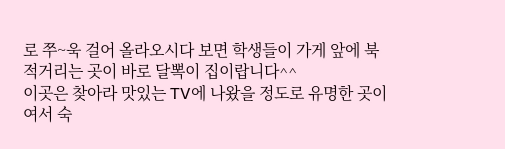로 쭈~욱 걸어 올라오시다 보면 학생들이 가게 앞에 북적거리는 곳이 바로 달뽁이 집이랍니다^^
이곳은 찾아라 맛있는 TV에 나왔을 정도로 유명한 곳이여서 숙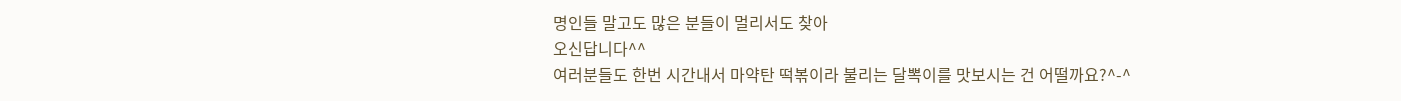명인들 말고도 많은 분들이 멀리서도 찾아
오신답니다^^
여러분들도 한번 시간내서 마약탄 떡볶이라 불리는 달뽁이를 맛보시는 건 어떨까요?^-^